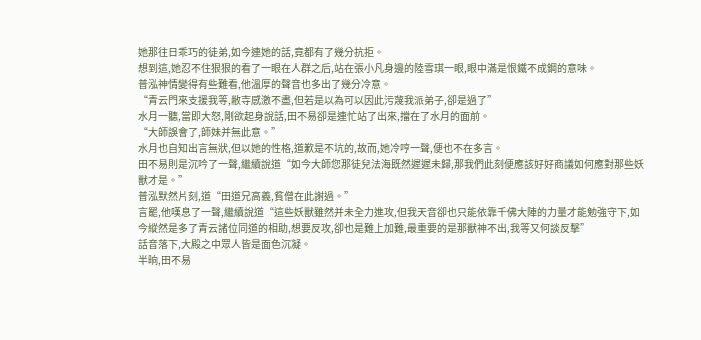她那往日乖巧的徒弟,如今連她的話,竟都有了幾分抗拒。
想到這,她忍不住狠狠的看了一眼在人群之后,站在張小凡身邊的陸雪琪一眼,眼中滿是恨鐵不成鋼的意味。
普泓神情變得有些難看,他溫厚的聲音也多出了幾分冷意。
“青云門來支援我等,敝寺感激不盡,但若是以為可以因此污蔑我派弟子,卻是過了”
水月一聽,當即大怒,剛欲起身說話,田不易卻是連忙站了出來,擋在了水月的面前。
“大師誤會了,師妹并無此意。”
水月也自知出言無狀,但以她的性格,道歉是不坑的,故而,她冷哼一聲,便也不在多言。
田不易則是沉吟了一聲,繼續說道“如今大師您那徒兒法海既然遲遲未歸,那我們此刻便應該好好商議如何應對那些妖獸才是。”
普泓默然片刻,道“田道兄高義,貧僧在此謝過。”
言罷,他嘆息了一聲,繼續說道“這些妖獸雖然并未全力進攻,但我天音卻也只能依靠千佛大陣的力量才能勉強守下,如今縱然是多了青云諸位同道的相助,想要反攻,卻也是難上加難,最重要的是那獸神不出,我等又何談反擊”
話音落下,大殿之中眾人皆是面色沉凝。
半晌,田不易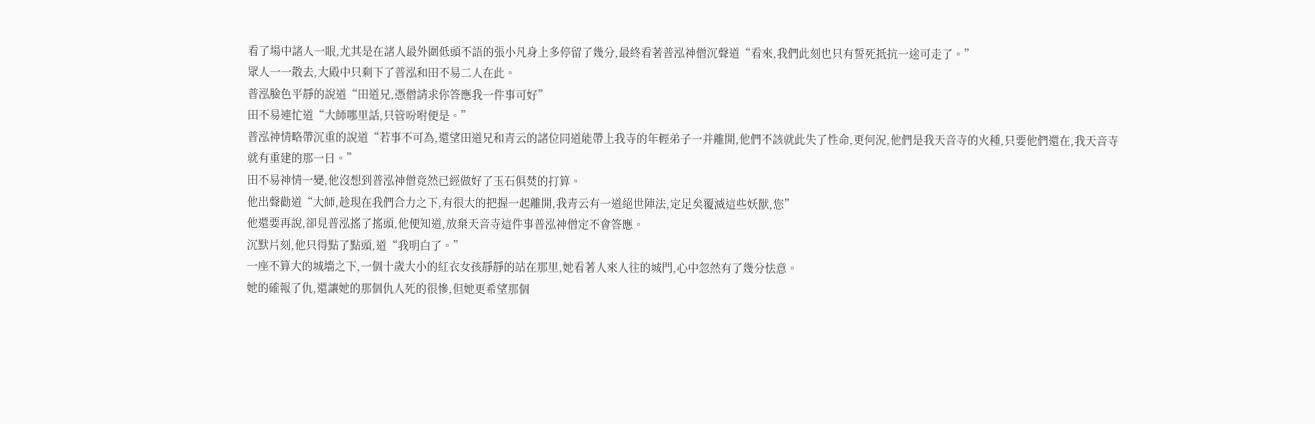看了場中諸人一眼,尤其是在諸人最外圍低頭不語的張小凡身上多停留了幾分,最終看著普泓神僧沉聲道“看來,我們此刻也只有誓死抵抗一途可走了。”
眾人一一散去,大殿中只剩下了普泓和田不易二人在此。
普泓臉色平靜的說道“田道兄,憑僧請求你答應我一件事可好”
田不易連忙道“大師哪里話,只管吩咐便是。”
普泓神情略帶沉重的說道“若事不可為,還望田道兄和青云的諸位同道能帶上我寺的年輕弟子一并離開,他們不該就此失了性命,更何況,他們是我天音寺的火種,只要他們還在,我天音寺就有重建的那一日。”
田不易神情一變,他沒想到普泓神僧竟然已經做好了玉石俱焚的打算。
他出聲勸道“大師,趁現在我們合力之下,有很大的把握一起離開,我青云有一道絕世陣法,定足矣覆滅這些妖獸,您”
他還要再說,卻見普泓搖了搖頭,他便知道,放棄天音寺這件事普泓神僧定不會答應。
沉默片刻,他只得點了點頭,道“我明白了。”
一座不算大的城墻之下,一個十歲大小的紅衣女孩靜靜的站在那里,她看著人來人往的城門,心中忽然有了幾分怯意。
她的確報了仇,還讓她的那個仇人死的很慘,但她更希望那個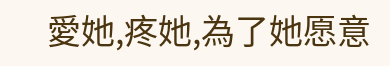愛她,疼她,為了她愿意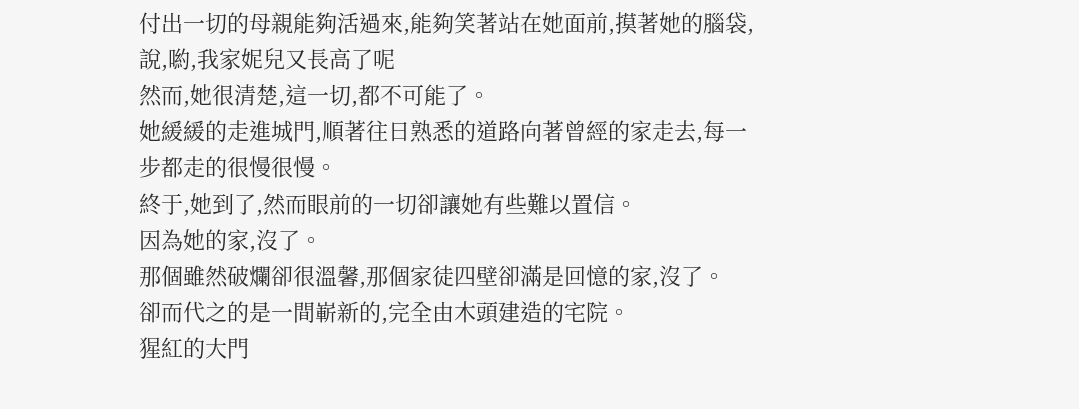付出一切的母親能夠活過來,能夠笑著站在她面前,摸著她的腦袋,說,喲,我家妮兒又長高了呢
然而,她很清楚,這一切,都不可能了。
她緩緩的走進城門,順著往日熟悉的道路向著曾經的家走去,每一步都走的很慢很慢。
終于,她到了,然而眼前的一切卻讓她有些難以置信。
因為她的家,沒了。
那個雖然破爛卻很溫馨,那個家徒四壁卻滿是回憶的家,沒了。
卻而代之的是一間嶄新的,完全由木頭建造的宅院。
猩紅的大門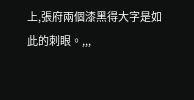上,張府兩個漆黑得大字是如此的刺眼。,,,